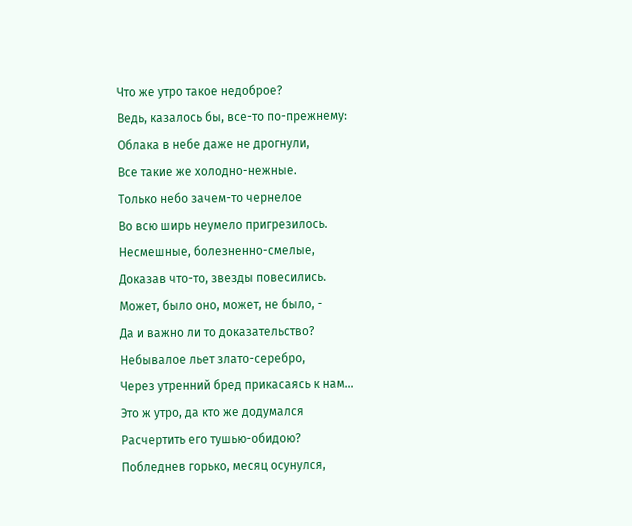Что же утро такое недоброе?
Ведь, казалось бы, все-то по-прежнему:
Облака в небе даже не дрогнули,
Все такие же холодно-нежные.
Только небо зачем-то чернелое
Во всю ширь неумело пригрезилось.
Несмешные, болезненно-смелые,
Доказав что-то, звезды повесились.
Может, было оно, может, не было, -
Да и важно ли то доказательство?
Небывалое льет злато-серебро,
Через утренний бред прикасаясь к нам…
Это ж утро, да кто же додумался
Расчертить его тушью-обидою?
Побледнев горько, месяц осунулся,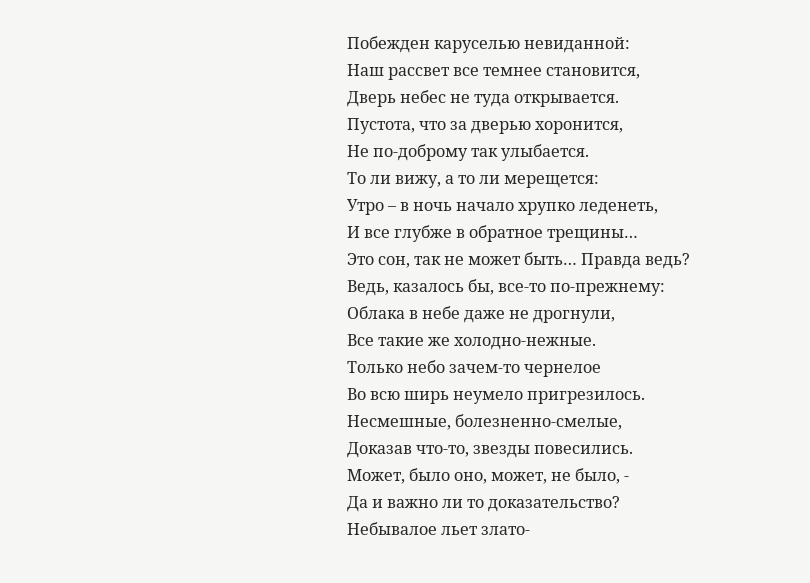Побежден каруселью невиданной:
Наш рассвет все темнее становится,
Дверь небес не туда открывается.
Пустота, что за дверью хоронится,
Не по-доброму так улыбается.
То ли вижу, а то ли мерещется:
Утро – в ночь начало хрупко леденеть,
И все глубже в обратное трещины…
Это сон, так не может быть… Правда ведь?
Ведь, казалось бы, все-то по-прежнему:
Облака в небе даже не дрогнули,
Все такие же холодно-нежные.
Только небо зачем-то чернелое
Во всю ширь неумело пригрезилось.
Несмешные, болезненно-смелые,
Доказав что-то, звезды повесились.
Может, было оно, может, не было, -
Да и важно ли то доказательство?
Небывалое льет злато-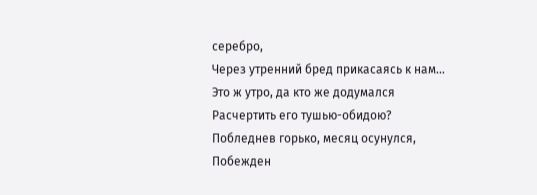серебро,
Через утренний бред прикасаясь к нам…
Это ж утро, да кто же додумался
Расчертить его тушью-обидою?
Побледнев горько, месяц осунулся,
Побежден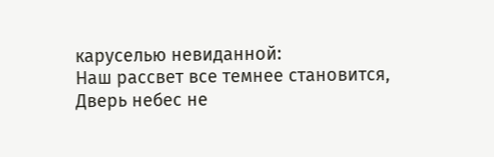каруселью невиданной:
Наш рассвет все темнее становится,
Дверь небес не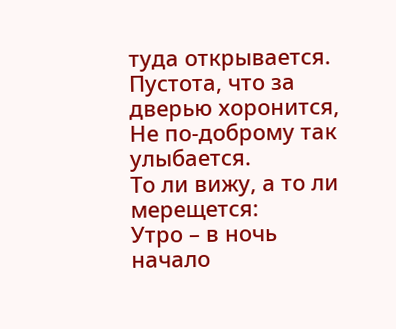туда открывается.
Пустота, что за дверью хоронится,
Не по-доброму так улыбается.
То ли вижу, а то ли мерещется:
Утро – в ночь начало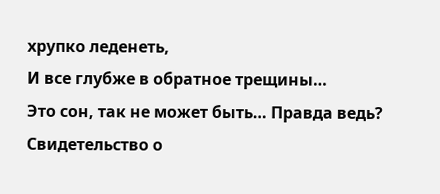хрупко леденеть,
И все глубже в обратное трещины…
Это сон, так не может быть… Правда ведь?
Свидетельство о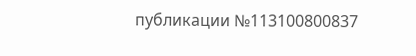публикации №113100800837